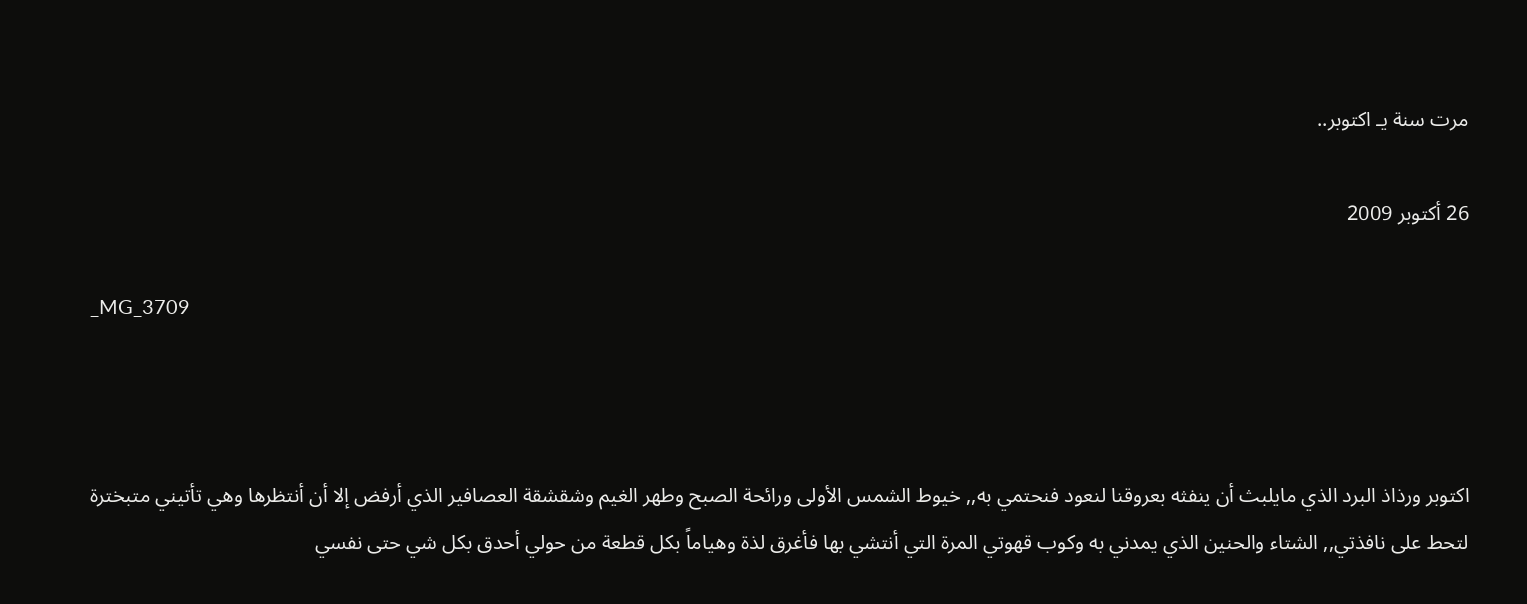مرت سنة يـ اكتوبر..

26 أكتوبر 2009

_MG_3709



اكتوبر ورذاذ البرد الذي مايلبث أن ينفثه بعروقنا لنعود فنحتمي به,, خيوط الشمس الأولى ورائحة الصبح وطهر الغيم وشقشقة العصافير الذي أرفض إلا أن أنتظرها وهي تأتيني متبخترة لتحط على نافذتي,, الشتاء والحنين الذي يمدني به وكوب قهوتي المرة التي أنتشي بها فأغرق لذة وهياماً بكل قطعة من حولي أحدق بكل شي حتى نفسي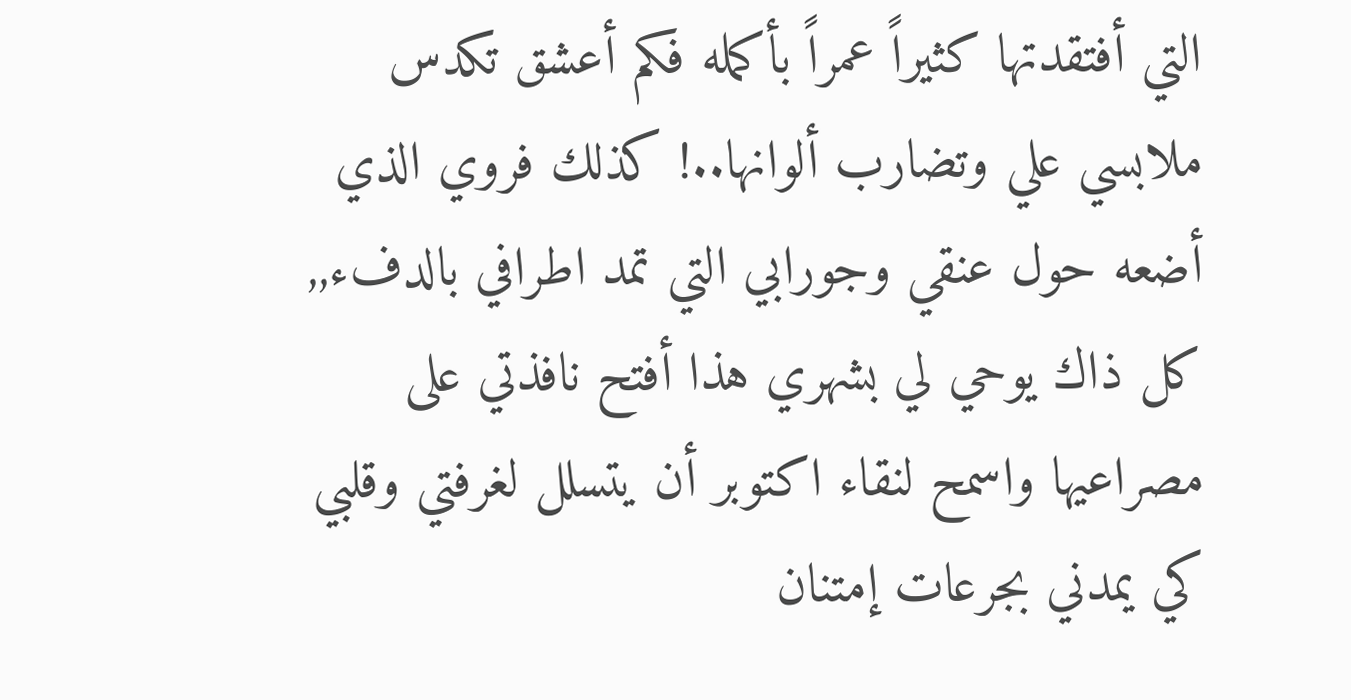التي أفتقدتها كثيراً عمراً بأكمله فكم أعشق تكدس ملابسي علي وتضارب ألوانها..! كذلك فروي الذي أضعه حول عنقي وجورابي التي تمد اطرافي بالدفء,, كل ذاك يوحي لي بشهري هذا أفتح نافذتي على مصراعيها واسمح لنقاء اكتوبر أن يتسلل لغرفتي وقلبي كي يمدني بجرعات إمتنان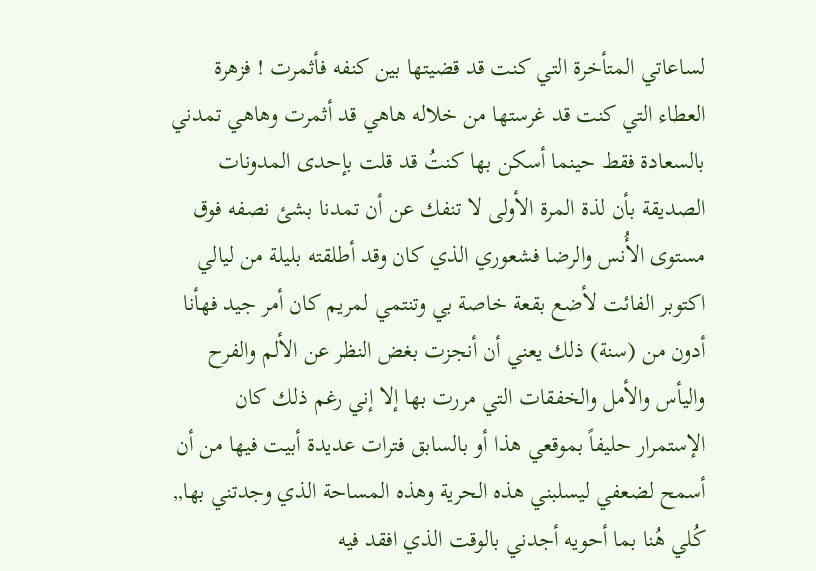لساعاتي المتأخرة التي كنت قد قضيتها بين كنفه فأثمرت ! فزهرة العطاء التي كنت قد غرستها من خلاله هاهي قد أثمرت وهاهي تمدني بالسعادة فقط حينما أسكن بها كنتُ قد قلت بإحدى المدونات الصديقة بأن لذة المرة الأولى لا تنفك عن أن تمدنا بشئ نصفه فوق مستوى الأُنس والرضا فشعوري الذي كان وقد أطلقته بليلة من ليالي اكتوبر الفائت لأضع بقعة خاصة بي وتنتمي لمريم كان أمر جيد فهأنا أدون من (سنة) ذلك يعني أن أنجزت بغض النظر عن الألم والفرح واليأس والأمل والخفقات التي مررت بها إلا إني رغم ذلك كان الإستمرار حليفاً بموقعي هذا أو بالسابق فترات عديدة أبيت فيها من أن أسمح لضعفي ليسلبني هذه الحرية وهذه المساحة الذي وجدتني بها,, كُلي هُنا بما أحويه أجدني بالوقت الذي افقد فيه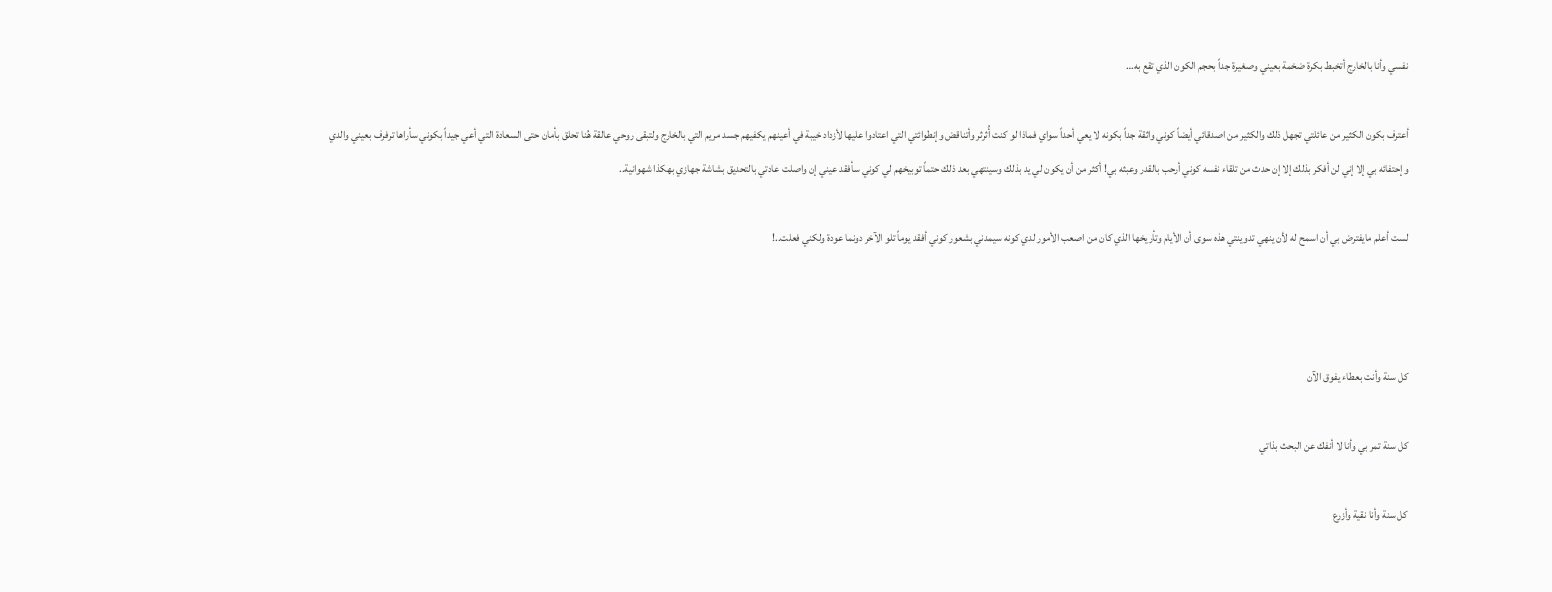نفسي وأنا بالخارج أتخبط بكرة ضخمة بعيني وصغيرة جداً بحجم الكون الذي تقع به…

أعترف بكون الكثير من عائلتي تجهل ذلك والكثير من اصدقائي أيضاً كوني واثقة جداً بكونه لا يعي أحداً سواي فماذا لو كنت أُثرثر وأتناقض وإنطوائتي التي اعتادوا عليها لأزداد خيبة في أعينهم يكفيهم جسد مريم التي بالخارج ولتبقى روحي عالقة هُنا تحلق بأمان حتى السعادة التي أعي جيداً بكوني سأراها ترفرف بعيني والدي وإحتفائه بي إلا إني لن أفكر بذلك إلا إن حدث من تلقاء نفسه كوني أرحب بالقدر وعبثه بي! أكثر من أن يكون لي يد بذلك وسينتهي بعد ذلك حتماً توبيخهم لي كوني سأفقد عيني إن واصلت عادتي بالتحديق بشاشة جهازي بهكذا شهوانية..

لست أعلم مايفترض بي أن اسمح له لأن ينهي تدوينتي هذه سوى أن الأيام وتأريخها الذي كان من اصعب الأمور لدي كونه سيمدني بشعور كوني أفقد يوماً تلو الآخر دونما عودة ولكني فعلت..!



كل سنة وأنت بعطاء يفوق الآن

كل سنة تمر بي وأنا لا أنفك عن البحث بذاتي

كل سنة وأنا نقية وأزرع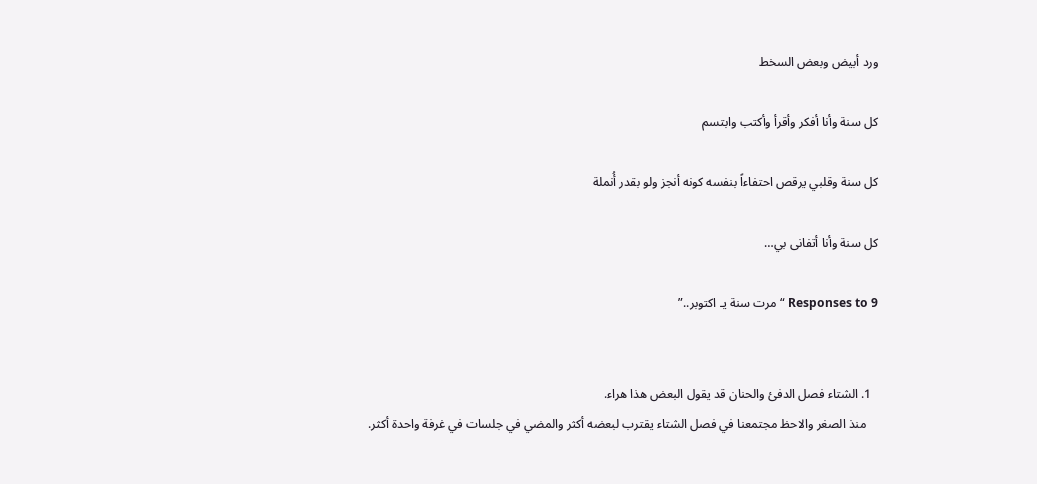ورد أبيض وبعض السخط

كل سنة وأنا أفكر وأقرأ وأكتب وابتسم

كل سنة وقلبي يرقص احتفاءاً بنفسه كونه أنجز ولو بقدر أُنملة

كل سنة وأنا أتفانى بي…

9 Responses to “مرت سنة يـ اكتوبر..”


  1. الشتاء فصل الدفئ والحنان قد يقول البعض هذا هراء.
    منذ الصغر والاحظ مجتمعنا في فصل الشتاء يقترب لبعضه أكثر والمضي في جلسات في غرفة واحدة أكثر.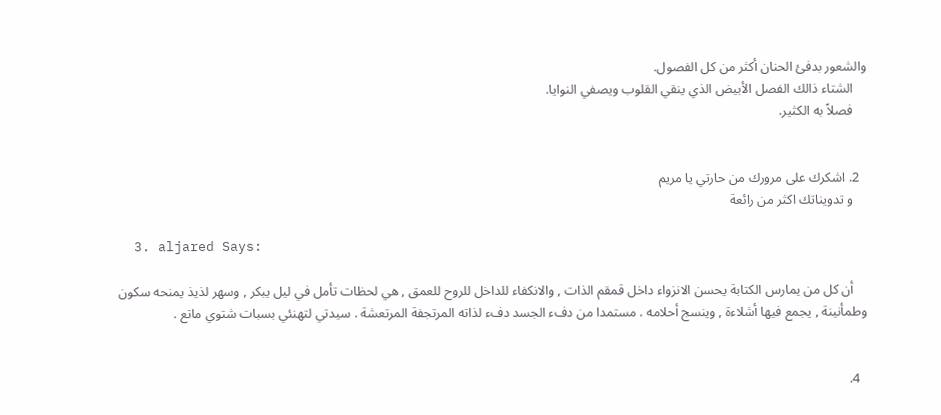والشعور بدفئ الحنان أكثر من كل الفصول.
    الشتاء ذالك الفصل الأبيض الذي ينقي القلوب ويصفي النوايا.
    فصلاً به الكثير.


  2. اشكرك على مرورك من حارتي يا مريم
    و تدويناتك اكثر من رائعة

  3. aljared Says:

    أن كل من يمارس الكتابة يحسن الانزواء داخل قمقم الذات , والانكفاء للداخل للروح للعمق , هي لحظات تأمل في ليل يبكر , وسهر لذيذ يمنحه سكون وطمأنينة , يجمع فيها أشلاءة , وينسج أحلامه . مستمدا من دفء الجسد دفء لذاته المرتجفة المرتعشة . سيدتي لتهنئي بسبات شتوي ماتع .


  4.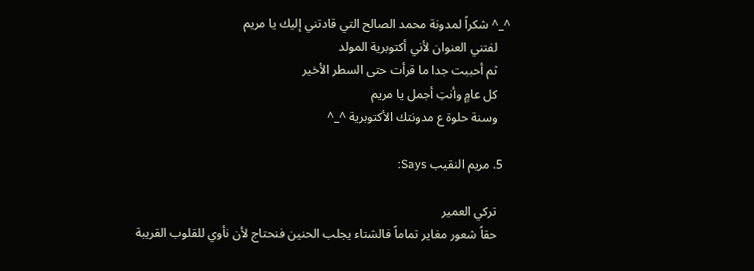^_^ شكراً لمدونة محمد الصالح التي قادتني إليك يا مريم
    لفتني العنوان لأني أكتوبرية المولد
    ثم أحببت جدا ما قرأت حتى السطر الأخير
    كل عامٍ وأنتِ أجمل يا مريم
    وسنة حلوة ع مدونتك الأكتوبرية ^_^

  5. مريم النقيب Says:

    تركي العمير
    حقاً شعور مغاير تماماً فالشتاء يجلب الحنين فنحتاج لأن نأوي للقلوب القريبة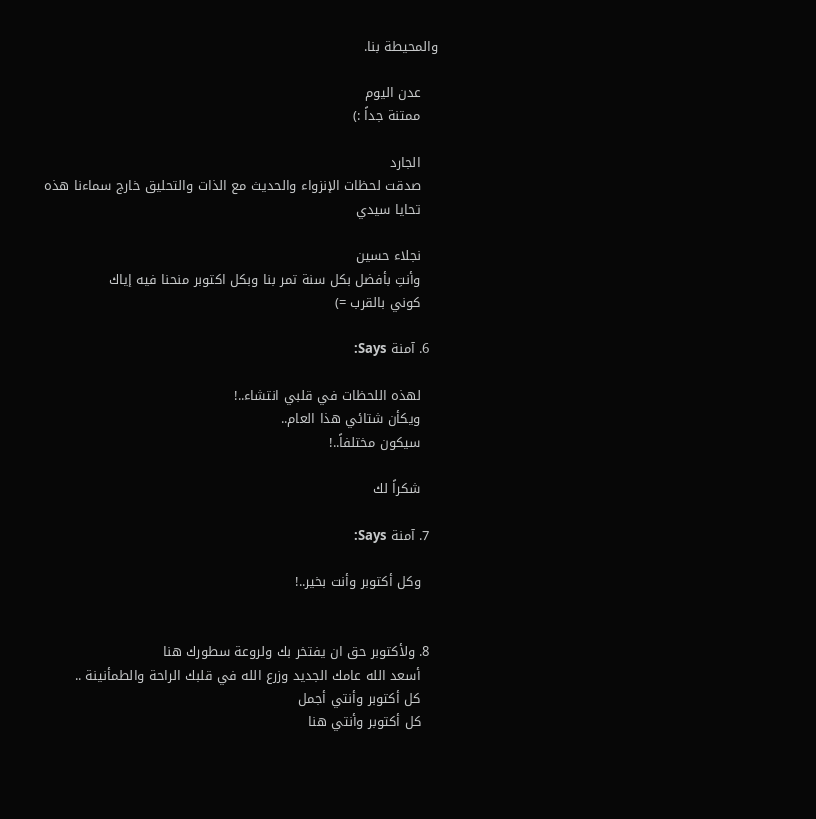والمحيطة بنا.

    عدن اليوم
    ممتنة جداً :)

    الجارد
    صدقت لحظات الإنزواء والحديث مع الذات والتحليق خارج سماءنا هذه
    تحايا سيدي

    نجلاء حسين
    وأنتِ بأفضل بكل سنة تمر بنا وبكل اكتوبر منحنا فيه إياك
    كوني بالقرب =)

  6. آمنة Says:

    لهذه اللحظات في قلبي انتشاء..!
    ويكأن شتائي هذا العام..
    سيكون مختلفاً..!

    شكراً لك

  7. آمنة Says:

    وكل أكتوبر وأنت بخير..!


  8. ولأكتوبر حق ان يفتخر بك ولروعة سطورك هنا
    أسعد الله عامك الجديد وزرع الله في قلبك الراحة والطمأنينة ..
    كل أكتوبر وأنتي أجمل
    كل أكتوبر وأنتي هنا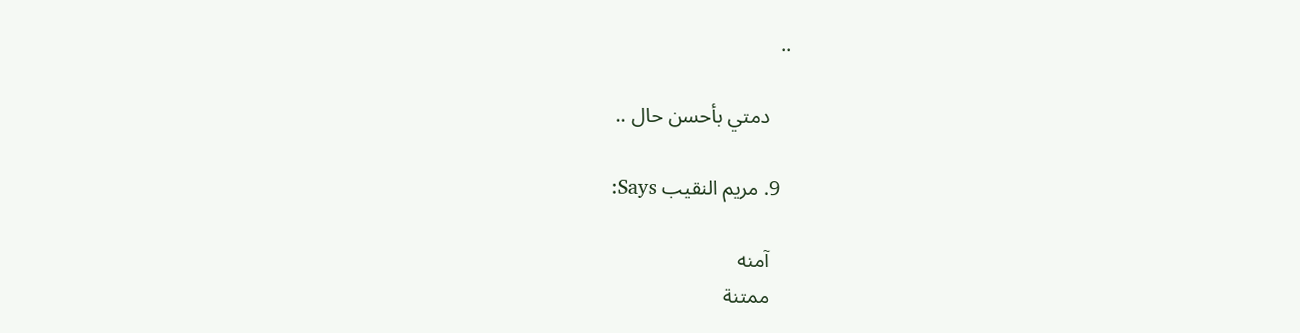..

    دمتي بأحسن حال ..

  9. مريم النقيب Says:

    آمنه
    ممتنة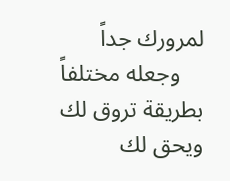لمرورك جداً
    وجعله مختلفاً بطريقة تروق لك ويحق لك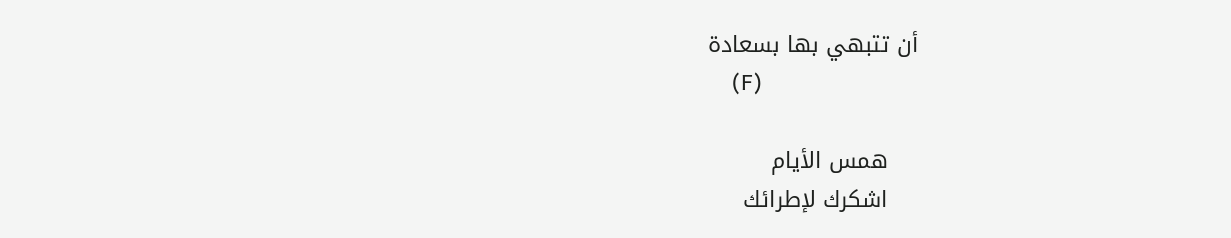أن تتبهي بها بسعادة
    (F)

    همس الأيام
    اشكرك لإطرائك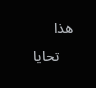هذا
    تحايا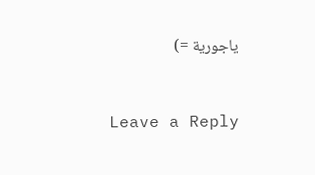ياجورية =)


Leave a Reply